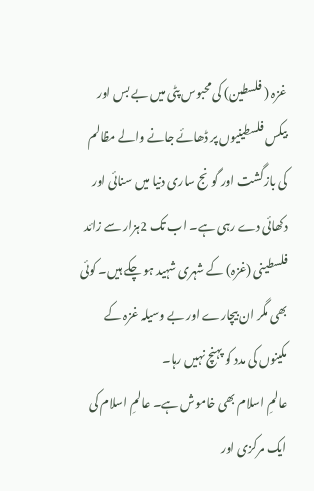غزہ ( فلسطین) کی محبوس پٹی میں بے بس اور بیکس فلسطینیوں پر ڈھائے جانے والے مظالم کی بازگشت اور گونج ساری دنیا میں سنائی اور دکھائی دے رہی ہے۔ اب تک 2ہزار سے زائد فلسطینی (غزہ) کے شہری شہید ہو چکے ہیں۔ کوئی بھی مگر ان بیچارے اور بے وسیلہ غزہ کے مکینوں کی مدد کو پہنچ نہیں رہا۔
عالمِ اسلام بھی خاموش ہے۔ عالمِ اسلام کی ایک مرکزی اور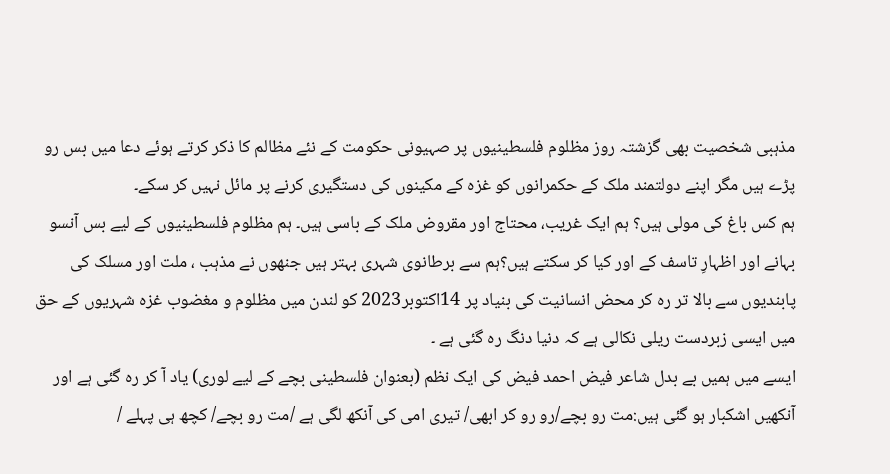مذہبی شخصیت بھی گزشتہ روز مظلوم فلسطینیوں پر صہیونی حکومت کے نئے مظالم کا ذکر کرتے ہوئے دعا میں بس رو پڑے ہیں مگر اپنے دولتمند ملک کے حکمرانوں کو غزہ کے مکینوں کی دستگیری کرنے پر مائل نہیں کر سکے۔
ہم کس باغ کی مولی ہیں؟ ہم ایک غریب، محتاج اور مقروض ملک کے باسی ہیں۔ ہم مظلوم فلسطینیوں کے لیے بس آنسو بہانے اور اظہارِ تاسف کے اور کیا کر سکتے ہیں؟ہم سے برطانوی شہری بہتر ہیں جنھوں نے مذہب ، ملت اور مسلک کی پابندیوں سے بالا تر رہ کر محض انسانیت کی بنیاد پر 14اکتوبر2023 کو لندن میں مظلوم و مغضوب غزہ شہریوں کے حق میں ایسی زبردست ریلی نکالی ہے کہ دنیا دنگ رہ گئی ہے ۔
ایسے میں ہمیں بے بدل شاعر فیض احمد فیض کی ایک نظم (بعنوان فلسطینی بچے کے لیے لوری) یاد آ کر رہ گئی ہے اور آنکھیں اشکبار ہو گئی ہیں:مت رو بچے/رو رو کر ابھی/ تیری امی کی آنکھ لگی ہے /مت رو بچے/ کچھ ہی پہلے /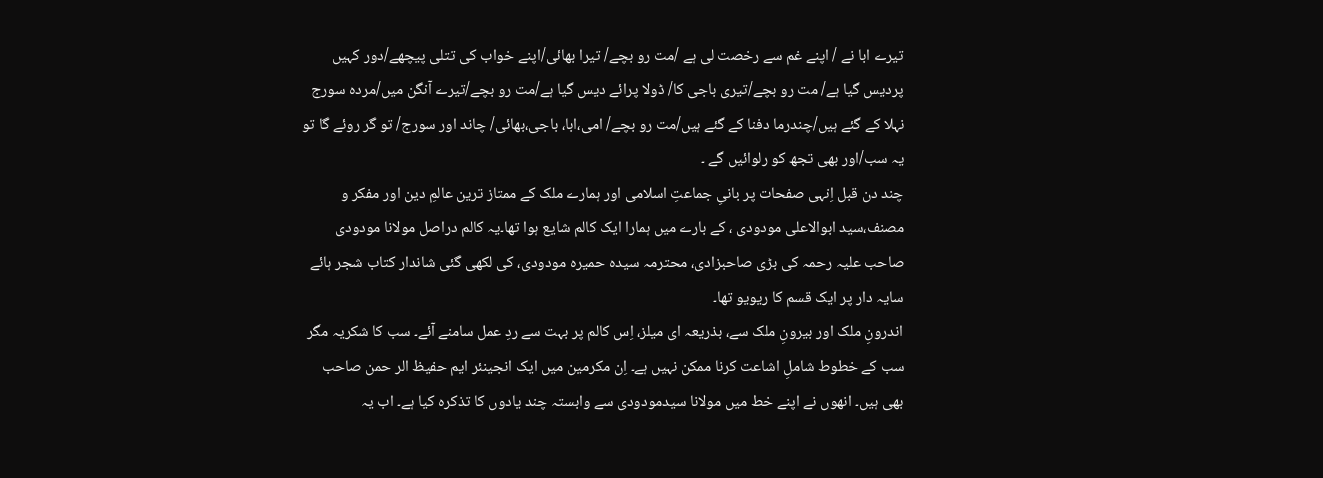تیرے ابا نے / اپنے غم سے رخصت لی ہے /مت رو بچے/ تیرا بھائی/اپنے خواب کی تتلی پیچھے/دور کہیں پردیس گیا ہے/ مت رو بچے/تیری باجی کا/ ڈولا پرائے دیس گیا ہے/مت رو بچے/تیرے آنگن میں/مردہ سورج نہلا کے گئے ہیں/چندرما دفنا کے گئے ہیں/مت رو بچے/ امی،ابا، باجی،بھائی/ چاند اور سورج/ تو گر روئے گا تو یہ سب/اور بھی تجھ کو رلوائیں گے ۔
چند دن قبل اِنہی صفحات پر بانیِ جماعتِ اسلامی اور ہمارے ملک کے ممتاز ترین عالمِ دین اور مفکر و مصنف،سید ابوالاعلی مودودی ، کے بارے میں ہمارا ایک کالم شایع ہوا تھا۔یہ کالم دراصل مولانا مودودی صاحب علیہ رحمہ کی بڑی صاحبزادی، محترمہ سیدہ حمیرہ مودودی، کی لکھی گئی شاندار کتاب شجر ہائے سایہ دار پر ایک قسم کا ریویو تھا۔
اندرونِ ملک اور بیرونِ ملک سے، بذریعہ ای میلز، اِس کالم پر بہت سے ردِ عمل سامنے آئے۔ سب کا شکریہ مگر سب کے خطوط شاملِ اشاعت کرنا ممکن نہیں ہے۔ اِن مکرمین میں ایک انجینئر ایم حفیظ الر حمن صاحب بھی ہیں۔ انھوں نے اپنے خط میں مولانا سیدمودودی سے وابستہ چند یادوں کا تذکرہ کیا ہے۔ اب یہ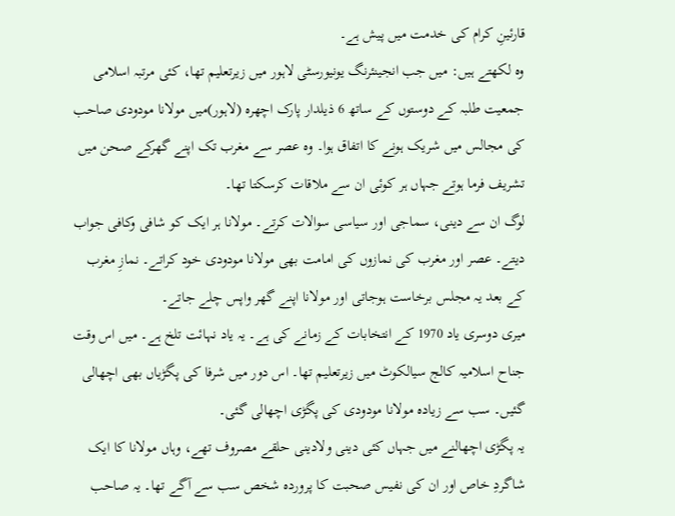قارئینِ کرام کی خدمت میں پیش ہے۔
وہ لکھتے ہیں: میں جب انجینئرنگ یونیورسٹی لاہور میں زیرتعلیم تھا، کئی مرتبہ اسلامی جمعیت طلبہ کے دوستوں کے ساتھ 6 ذیلدار پارک اچھرہ (لاہور)میں مولانا مودودی صاحب کی مجالس میں شریک ہونے کا اتفاق ہوا۔ وہ عصر سے مغرب تک اپنے گھرکے صحن میں تشریف فرما ہوتے جہاں ہر کوئی ان سے ملاقات کرسکتا تھا۔
لوگ ان سے دینی، سماجی اور سیاسی سوالات کرتے۔ مولانا ہر ایک کو شافی وکافی جواب دیتے۔ عصر اور مغرب کی نمازوں کی امامت بھی مولانا مودودی خود کراتے۔ نمازِ مغرب کے بعد یہ مجلس برخاست ہوجاتی اور مولانا اپنے گھر واپس چلے جاتے۔
میری دوسری یاد 1970 کے انتخابات کے زمانے کی ہے۔ یہ یاد نہائت تلخ ہے۔ میں اس وقت جناح اسلامیہ کالج سیالکوٹ میں زیرتعلیم تھا۔ اس دور میں شرفا کی پگڑیاں بھی اچھالی گئیں۔ سب سے زیادہ مولانا مودودی کی پگڑی اچھالی گئی۔
یہ پگڑی اچھالنے میں جہاں کئی دینی ولادینی حلقے مصروف تھے، وہاں مولانا کا ایک شاگردِ خاص اور ان کی نفیس صحبت کا پروردہ شخص سب سے آگے تھا۔ یہ صاحب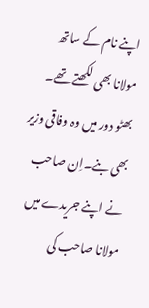اپنے نام کے ساتھ مولانا بھی لکھتے تھے۔
بھٹو دور میں وہ وفاقی وزیر بھی بنے۔اِن صاحب نے اپنے جریدے میں مولانا صاحب کی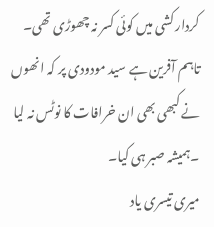کردار کشی میں کوئی کسر نہ چھوڑی تھی۔ تاہم آفرین ہے سید مودودی پر کہ انھوں نے کبھی بھی ان خرافات کا نوٹس نہ لیا ۔ہمیشہ صبر ہی کیا۔
میری تیسری یاد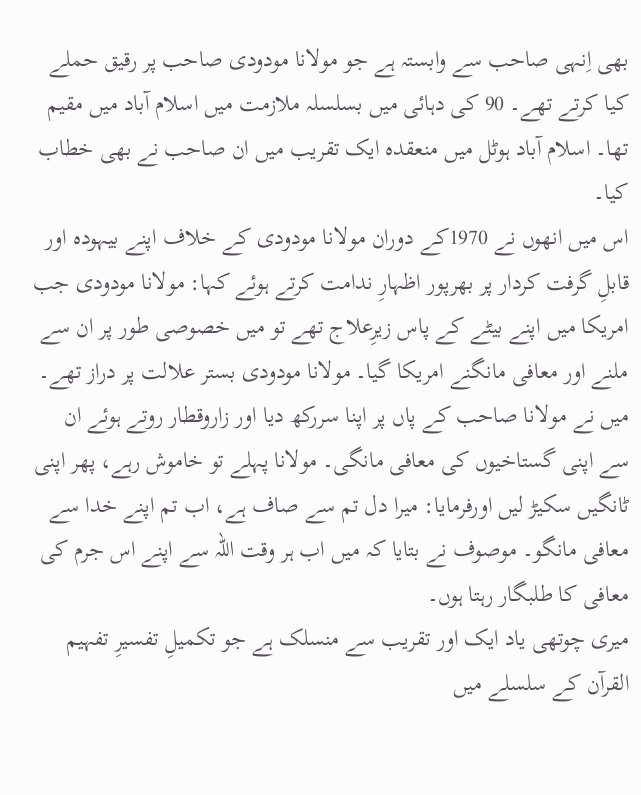بھی اِنہی صاحب سے وابستہ ہے جو مولانا مودودی صاحب پر رقیق حملے کیا کرتے تھے۔ 90 کی دہائی میں بسلسلہ ملازمت میں اسلام آباد میں مقیم تھا۔ اسلام آباد ہوٹل میں منعقدہ ایک تقریب میں ان صاحب نے بھی خطاب کیا۔
اس میں انھوں نے 1970کے دوران مولانا مودودی کے خلاف اپنے بیہودہ اور قابلِ گرفت کردار پر بھرپور اظہارِ ندامت کرتے ہوئے کہا: مولانا مودودی جب امریکا میں اپنے بیٹے کے پاس زیرِعلاج تھے تو میں خصوصی طور پر ان سے ملنے اور معافی مانگنے امریکا گیا۔ مولانا مودودی بستر علالت پر دراز تھے۔
میں نے مولانا صاحب کے پاں پر اپنا سررکھ دیا اور زاروقطار روتے ہوئے ان سے اپنی گستاخیوں کی معافی مانگی۔ مولانا پہلے تو خاموش رہے، پھر اپنی ٹانگیں سکیڑ لیں اورفرمایا: میرا دل تم سے صاف ہے، اب تم اپنے خدا سے معافی مانگو۔ موصوف نے بتایا کہ میں اب ہر وقت اللہ سے اپنے اس جرم کی معافی کا طلبگار رہتا ہوں۔
میری چوتھی یاد ایک اور تقریب سے منسلک ہے جو تکمیلِ تفسیرِ تفہیم القرآن کے سلسلے میں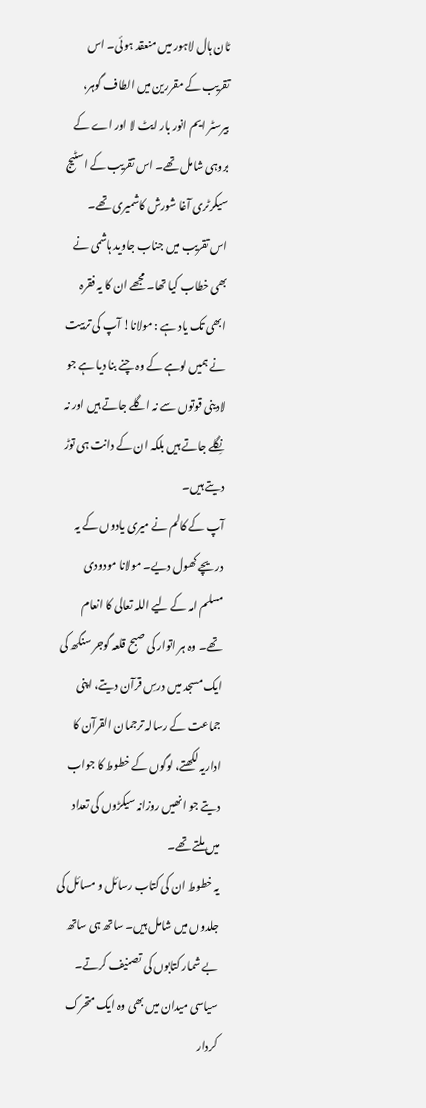ٹان ہال لاہور میں منعقد ہوئی۔ اس تقریب کے مقررین میں الطاف گوہر، بیرسٹر ایم انور بار ایٹ لا اور اے کے بروہی شامل تھے۔ اس تقریب کے اسٹیج سیکرٹری آغا شورش کاشمیری تھے۔
اس تقریب میں جناب جاوید ہاشمی نے بھی خطاب کیا تھا۔ مجھے ان کا یہ فقرہ ابھی تک یاد ہے : مولانا! آپ کی تربیت نے ہمیں لوہے کے وہ چنے بنا دیا ہے جو لادینی قوتوں سے نہ اگلے جاتے ہیں اور نہ نِگلے جاتے ہیں بلکہ ان کے دانت ہی توڑ دیتے ہیں۔
آپ کے کالم نے میری یادوں کے یہ دریچے کھول دیے۔ مولانا مودودی مسلم امہ کے لیے اللہ تعالی کا انعام تھے۔ وہ ہر اتوار کی صبح قلعہ گوجر سنگھ کی ایک مسجد میں درسِ قرآن دیتے، اپنی جماعت کے رسالہ ترجمان القرآن کا اداریہ لکھتے، لوگوں کے خطوط کا جواب دیتے جو انھیں روزانہ سیکڑوں کی تعداد میں ملتے تھے۔
یہ خطوط ان کی کتاب رسائل و مسائل کی جلدوں میں شامل ہیں۔ ساتھ ہی ساتھ بے شمار کتابوں کی تصنیف کرتے۔ سیاسی میدان میں بھی وہ ایک متحرک کردار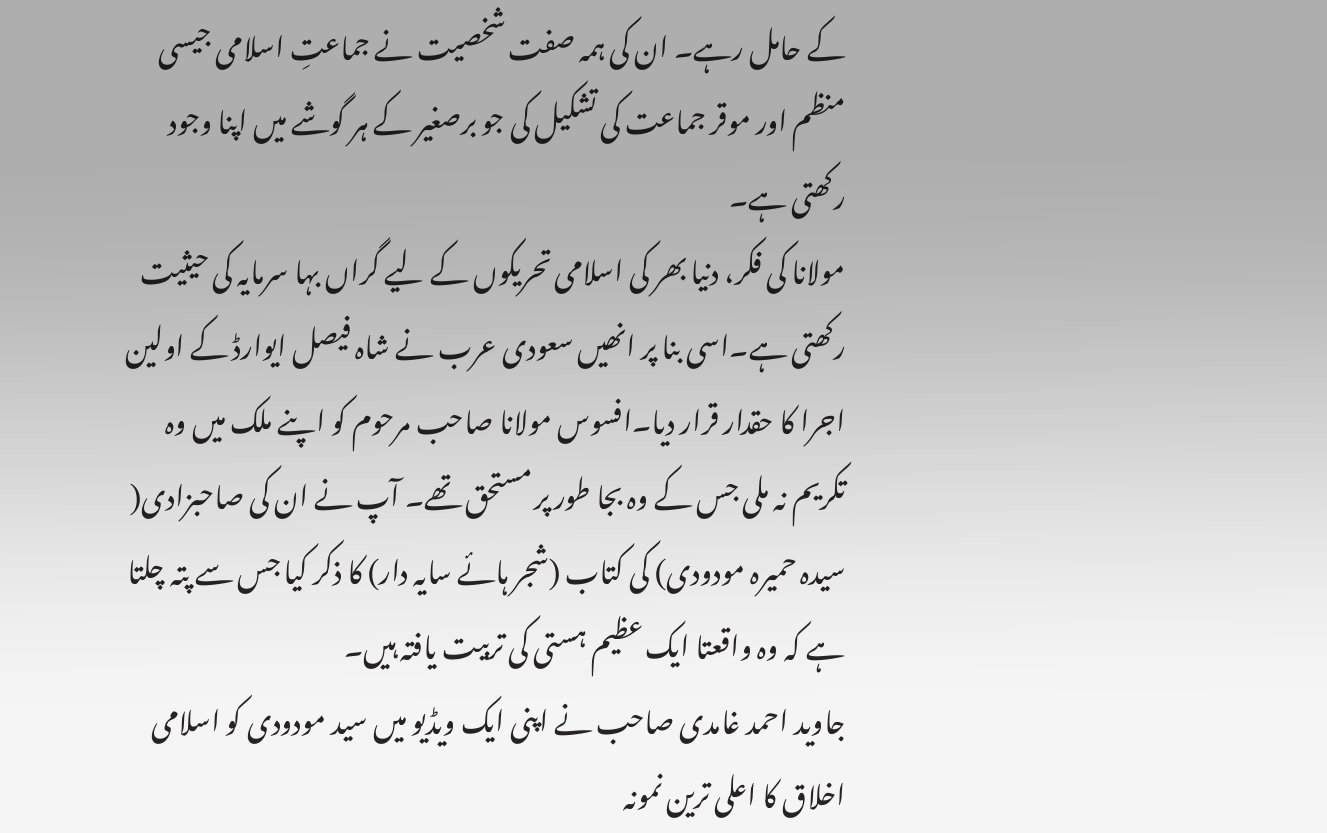کے حامل رہے۔ ان کی ہمہ صفت شخصیت نے جماعتِ اسلامی جیسی منظم اور موقر جماعت کی تشکیل کی جو برصغیر کے ہر گوشے میں اپنا وجود رکھتی ہے۔
مولانا کی فکر، دنیا بھر کی اسلامی تحریکوں کے لیے گراں بہا سرمایہ کی حیثیت رکھتی ہے۔اسی بنا پر انھیں سعودی عرب نے شاہ فیصل ایوارڈ کے اولین اجرا کا حقدار قرار دیا۔افسوس مولانا صاحب مرحوم کو اپنے ملک میں وہ تکریم نہ ملی جس کے وہ بجا طور پر مستحق تھے۔ آپ نے ان کی صاحبزادی( سیدہ حمیرہ مودودی) کی کتاب (شجر ہائے سایہ دار) کا ذکر کیا جس سے پتہ چلتا ہے کہ وہ واقعتا ایک عظیم ہستی کی تربیت یافتہ ہیں۔
جاوید احمد غامدی صاحب نے اپنی ایک ویڈیو میں سید مودودی کو اسلامی اخلاق کا اعلی ترین نمونہ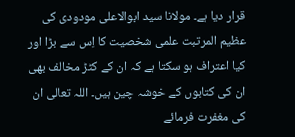قرار دیا ہے۔ مولانا سید ابوالاعلی مودودی کی عظیم المرتبت علمی شخصیت کا اِس سے بڑا اور کیا اعتراف ہو سکتا ہے کہ ان کے کٹڑ مخالف بھی ان کی کتابوں کے خوشہ چین ہیں۔ اللہ تعالی ان کی مغفرت فرمائے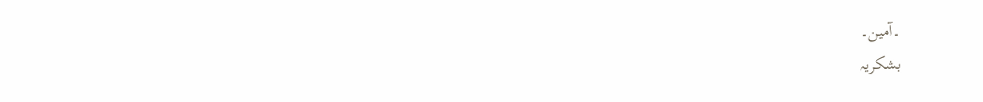۔آمین۔
بشکریہ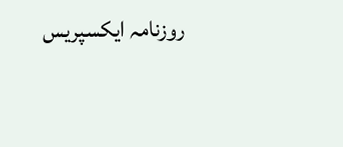روزنامہ ایکسپریس